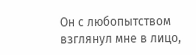Он с любопытством взглянул мне в лицо,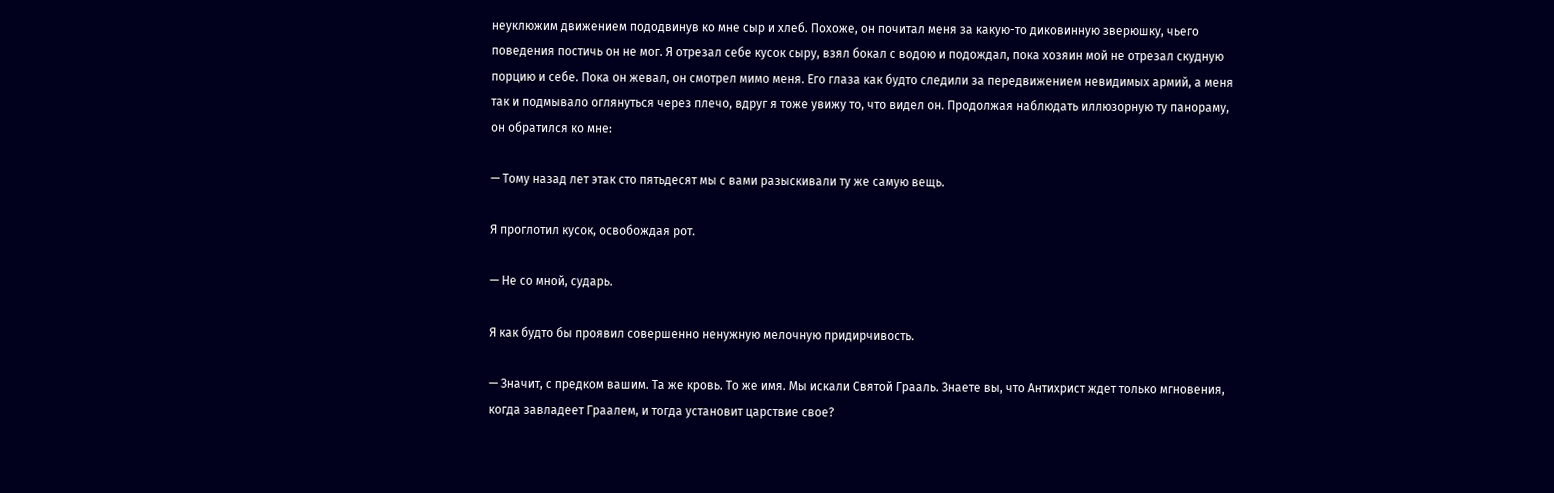неуклюжим движением пододвинув ко мне сыр и хлеб. Похоже, он почитал меня за какую-то диковинную зверюшку, чьего поведения постичь он не мог. Я отрезал себе кусок сыру, взял бокал с водою и подождал, пока хозяин мой не отрезал скудную порцию и себе. Пока он жевал, он смотрел мимо меня. Его глаза как будто следили за передвижением невидимых армий, а меня так и подмывало оглянуться через плечо, вдруг я тоже увижу то, что видел он. Продолжая наблюдать иллюзорную ту панораму, он обратился ко мне:

— Тому назад лет этак сто пятьдесят мы с вами разыскивали ту же самую вещь.

Я проглотил кусок, освобождая рот.

— Не со мной, сударь.

Я как будто бы проявил совершенно ненужную мелочную придирчивость.

— Значит, с предком вашим. Та же кровь. То же имя. Мы искали Святой Грааль. Знаете вы, что Антихрист ждет только мгновения, когда завладеет Граалем, и тогда установит царствие свое?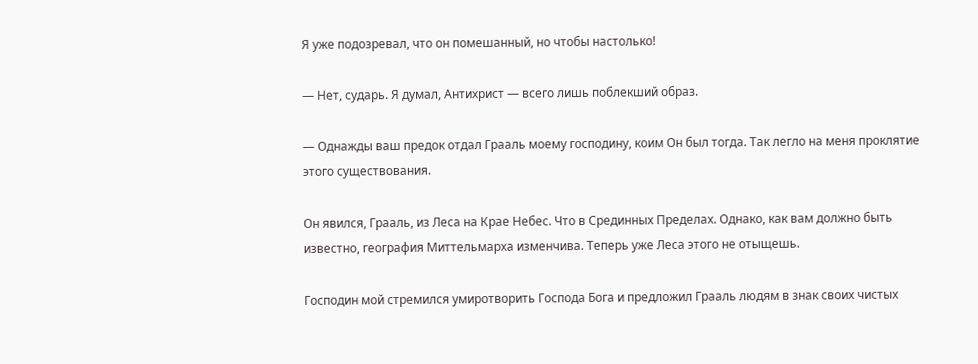Я уже подозревал, что он помешанный, но чтобы настолько!

— Нет, сударь. Я думал, Антихрист — всего лишь поблекший образ.

— Однажды ваш предок отдал Грааль моему господину, коим Он был тогда. Так легло на меня проклятие этого существования.

Он явился, Грааль, из Леса на Крае Небес. Что в Срединных Пределах. Однако, как вам должно быть известно, география Миттельмарха изменчива. Теперь уже Леса этого не отыщешь.

Господин мой стремился умиротворить Господа Бога и предложил Грааль людям в знак своих чистых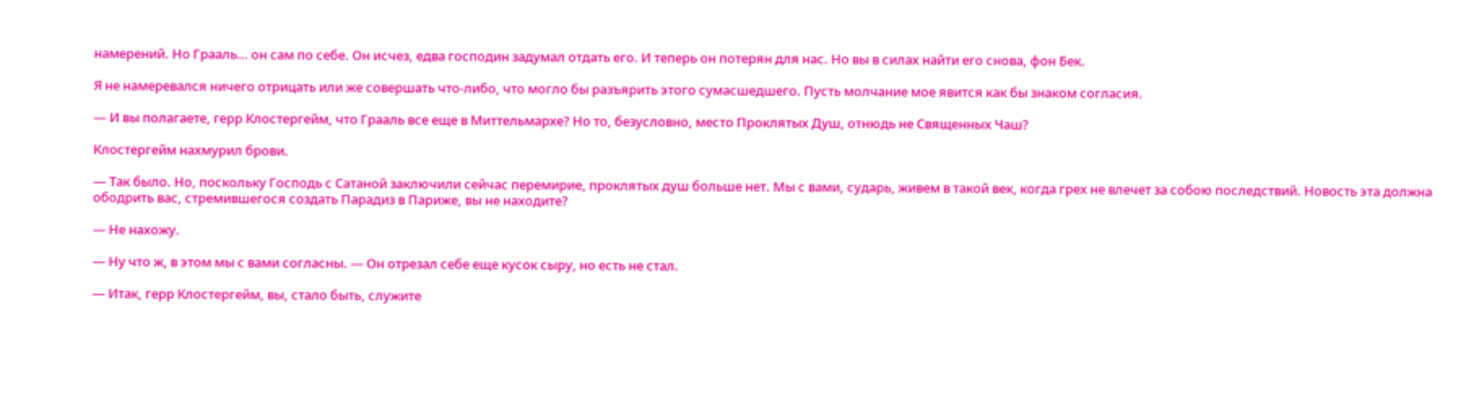намерений. Но Грааль… он сам по себе. Он исчез, едва господин задумал отдать его. И теперь он потерян для нас. Но вы в силах найти его снова, фон Бек.

Я не намеревался ничего отрицать или же совершать что-либо, что могло бы разъярить этого сумасшедшего. Пусть молчание мое явится как бы знаком согласия.

— И вы полагаете, герр Клостергейм, что Грааль все еще в Миттельмархе? Но то, безусловно, место Проклятых Душ, отнюдь не Священных Чаш?

Клостергейм нахмурил брови.

— Так было. Но, поскольку Господь с Сатаной заключили сейчас перемирие, проклятых душ больше нет. Мы с вами, сударь, живем в такой век, когда грех не влечет за собою последствий. Новость эта должна ободрить вас, стремившегося создать Парадиз в Париже, вы не находите?

— Не нахожу.

— Ну что ж, в этом мы с вами согласны. — Он отрезал себе еще кусок сыру, но есть не стал.

— Итак, герр Клостергейм, вы, стало быть, служите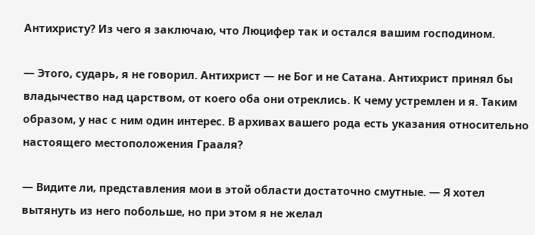Антихристу? Из чего я заключаю, что Люцифер так и остался вашим господином.

— Этого, сударь, я не говорил. Антихрист — не Бог и не Сатана. Антихрист принял бы владычество над царством, от коего оба они отреклись. К чему устремлен и я. Таким образом, у нас с ним один интерес. В архивах вашего рода есть указания относительно настоящего местоположения Грааля?

— Видите ли, представления мои в этой области достаточно смутные. — Я хотел вытянуть из него побольше, но при этом я не желал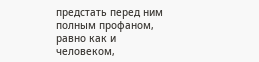предстать перед ним полным профаном, равно как и человеком,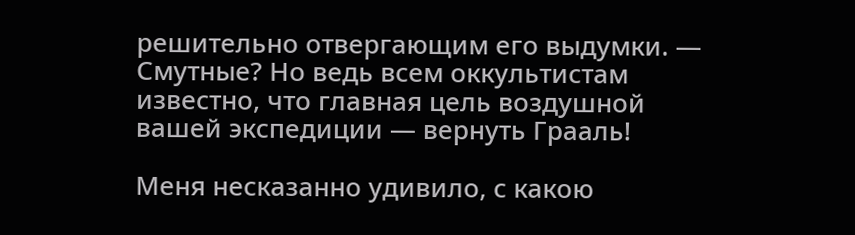решительно отвергающим его выдумки. — Смутные? Но ведь всем оккультистам известно, что главная цель воздушной вашей экспедиции — вернуть Грааль!

Меня несказанно удивило, с какою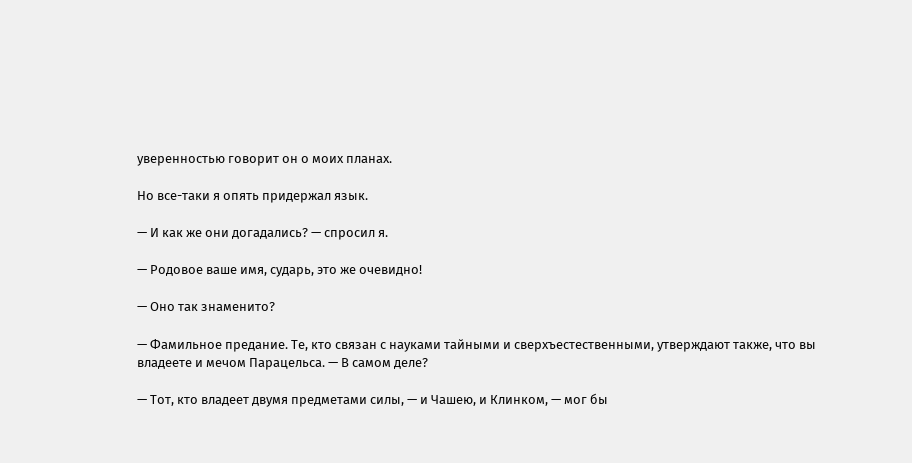уверенностью говорит он о моих планах.

Но все-таки я опять придержал язык.

— И как же они догадались? — спросил я.

— Родовое ваше имя, сударь, это же очевидно!

— Оно так знаменито?

— Фамильное предание. Те, кто связан с науками тайными и сверхъестественными, утверждают также, что вы владеете и мечом Парацельса. — В самом деле?

— Тот, кто владеет двумя предметами силы, — и Чашею, и Клинком, — мог бы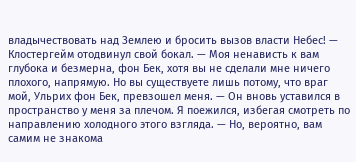владычествовать над Землею и бросить вызов власти Небес! — Клостергейм отодвинул свой бокал. — Моя ненависть к вам глубока и безмерна, фон Бек, хотя вы не сделали мне ничего плохого, напрямую. Но вы существуете лишь потому, что враг мой, Ульрих фон Бек, превзошел меня. — Он вновь уставился в пространство у меня за плечом. Я поежился, избегая смотреть по направлению холодного этого взгляда. — Но, вероятно, вам самим не знакома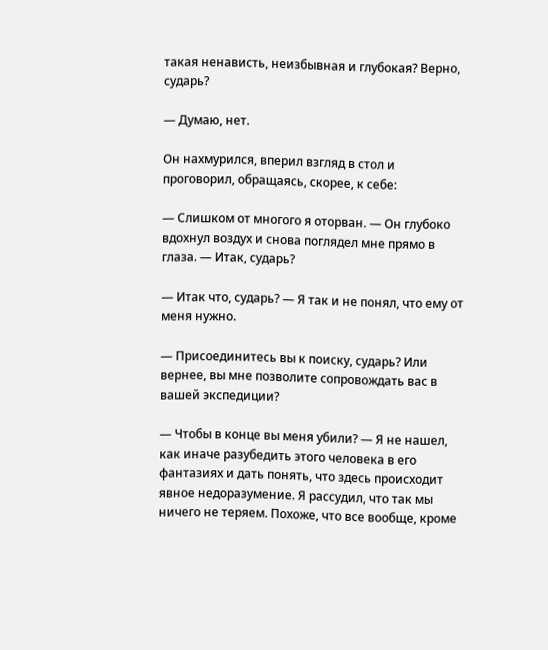такая ненависть, неизбывная и глубокая? Верно, сударь?

— Думаю, нет.

Он нахмурился, вперил взгляд в стол и проговорил, обращаясь, скорее, к себе:

— Слишком от многого я оторван. — Он глубоко вдохнул воздух и снова поглядел мне прямо в глаза. — Итак, сударь?

— Итак что, сударь? — Я так и не понял, что ему от меня нужно.

— Присоединитесь вы к поиску, сударь? Или вернее, вы мне позволите сопровождать вас в вашей экспедиции?

— Чтобы в конце вы меня убили? — Я не нашел, как иначе разубедить этого человека в его фантазиях и дать понять, что здесь происходит явное недоразумение. Я рассудил, что так мы ничего не теряем. Похоже, что все вообще, кроме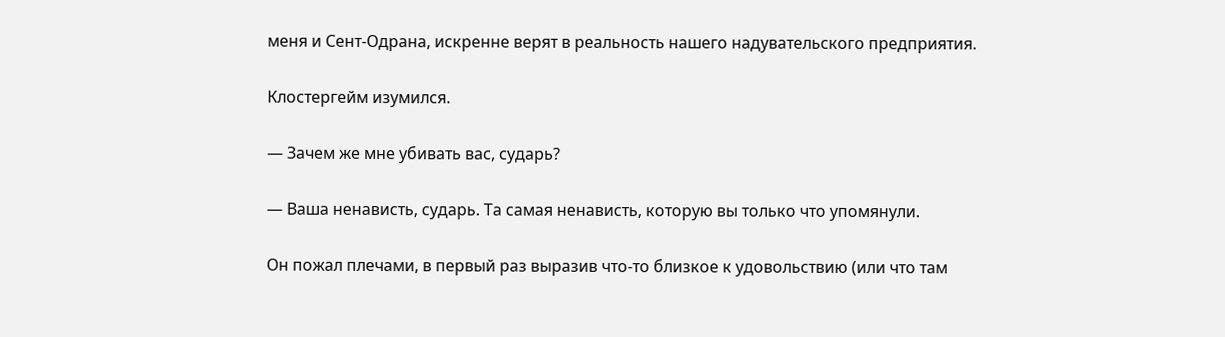меня и Сент-Одрана, искренне верят в реальность нашего надувательского предприятия.

Клостергейм изумился.

— Зачем же мне убивать вас, сударь?

— Ваша ненависть, сударь. Та самая ненависть, которую вы только что упомянули.

Он пожал плечами, в первый раз выразив что-то близкое к удовольствию (или что там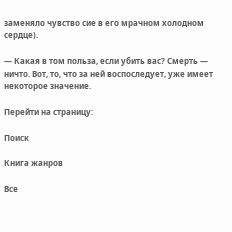заменяло чувство сие в его мрачном холодном сердце).

— Какая в том польза, если убить вас? Смерть — ничто. Вот, то, что за ней воспоследует, уже имеет некоторое значение.

Перейти на страницу:

Поиск

Книга жанров

Все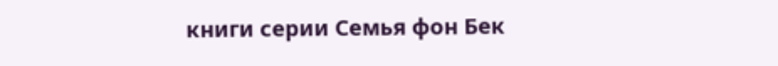книги серии Семья фон Бек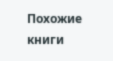Похожие книги